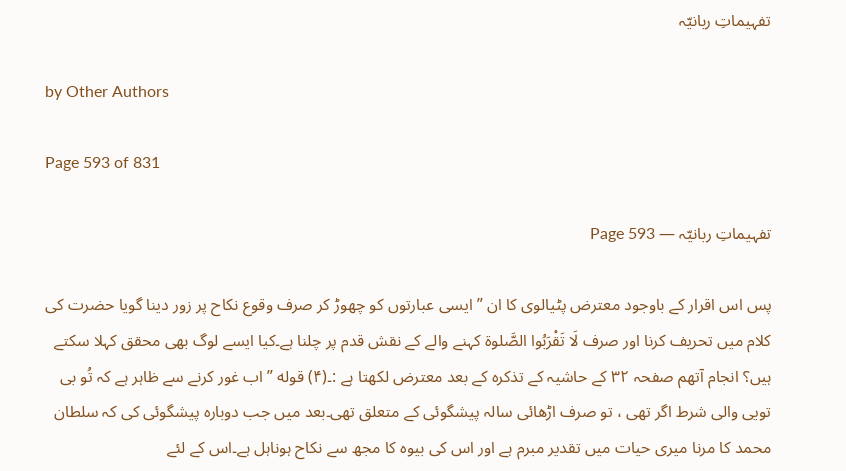تفہیماتِ ربانیّہ

by Other Authors

Page 593 of 831

تفہیماتِ ربانیّہ — Page 593

پس اس اقرار کے باوجود معترض پٹیالوی کا ان ”ایسی عبارتوں کو چھوڑ کر صرف وقوع نکاح پر زور دینا گویا حضرت کی کلام میں تحریف کرنا اور صرف لَا تَقْرَبُوا الصَّلوة کہنے والے کے نقش قدم پر چلنا ہے۔کیا ایسے لوگ بھی محقق کہلا سکتے ہیں؟ انجام آتھم صفحہ ۳۲ کے حاشیہ کے تذکرہ کے بعد معترض لکھتا ہے :۔(۴) قوله ” اب غور کرنے سے ظاہر ہے کہ تُو بی تویی والی شرط اگر تھی ، تو صرف اڑھائی سالہ پیشگوئی کے متعلق تھی۔بعد میں جب دوبارہ پیشگوئی کی کہ سلطان محمد کا مرنا میری حیات میں تقدیر مبرم ہے اور اس کی بیوہ کا مجھ سے نکاح ہوناہل ہے۔اس کے لئے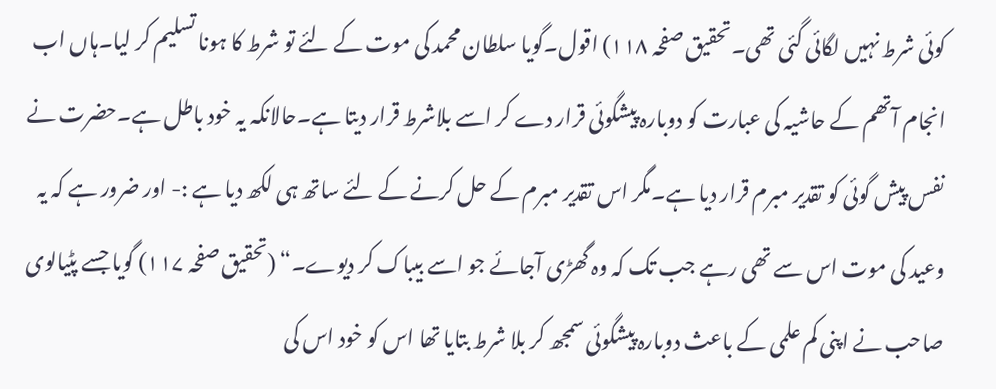کوئی شرط نہیں لگائی گئی تھی۔تحقیق صفحہ ۱۱۸) اقول۔گویا سلطان محمد کی موت کے لئے تو شرط کا ہونا تسلیم کر لیا۔ہاں اب انجام آتھم کے حاشیہ کی عبارت کو دوبارہ پیشگوئی قرار دے کر اسے بلاشرط قرار دیتا ہے۔حالانکہ یہ خود باطل ہے۔حضرت نے نفس پیش گوئی کو تقدیر مبرم قرار دیا ہے۔مگر اس تقدیر مبرم کے حل کرنے کے لئے ساتھ ہی لکھ دیا ہے :- اور ضرور ہے کہ یہ وعید کی موت اس سے تھی رہے جب تک کہ وہ گھڑی آجائے جو اسے بیباک کر دیوے۔“ (تحقیق صفحہ ۱۱۷) گویا جسے پٹیالوی صاحب نے اپنی کم علمی کے باعث دوبارہ پیشگوئی سمجھ کر بلا شرط بتایا تھا اس کو خود اس کی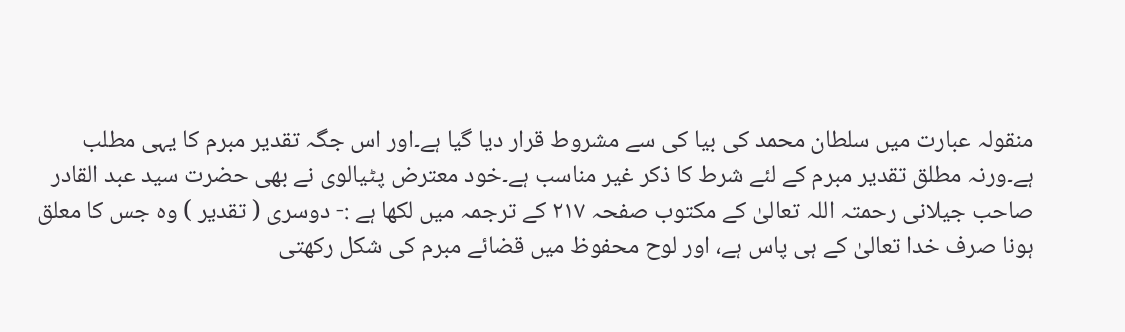منقولہ عبارت میں سلطان محمد کی بیا کی سے مشروط قرار دیا گیا ہے۔اور اس جگہ تقدیر مبرم کا یہی مطلب ہے۔ورنہ مطلق تقدیر مبرم کے لئے شرط کا ذکر غیر مناسب ہے۔خود معترض پٹیالوی نے بھی حضرت سید عبد القادر صاحب جیلانی رحمتہ اللہ تعالیٰ کے مکتوب صفحہ ۲۱۷ کے ترجمہ میں لکھا ہے :- دوسری ( تقدیر ) وہ جس کا معلق ہونا صرف خدا تعالیٰ کے ہی پاس ہے، اور لوح محفوظ میں قضائے مبرم کی شکل رکھتی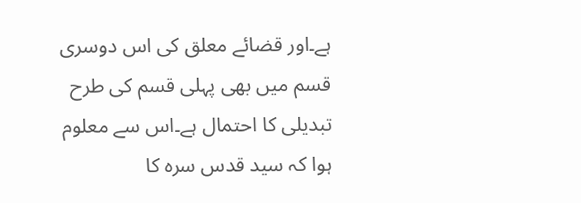ہے۔اور قضائے معلق کی اس دوسری قسم میں بھی پہلی قسم کی طرح تبدیلی کا احتمال ہے۔اس سے معلوم ہوا کہ سید قدس سرہ کا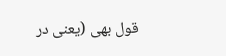قول بھی (یعنی در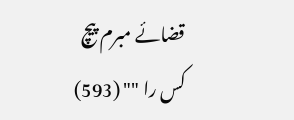قضائے مبرم پیچ کس را "" (593)